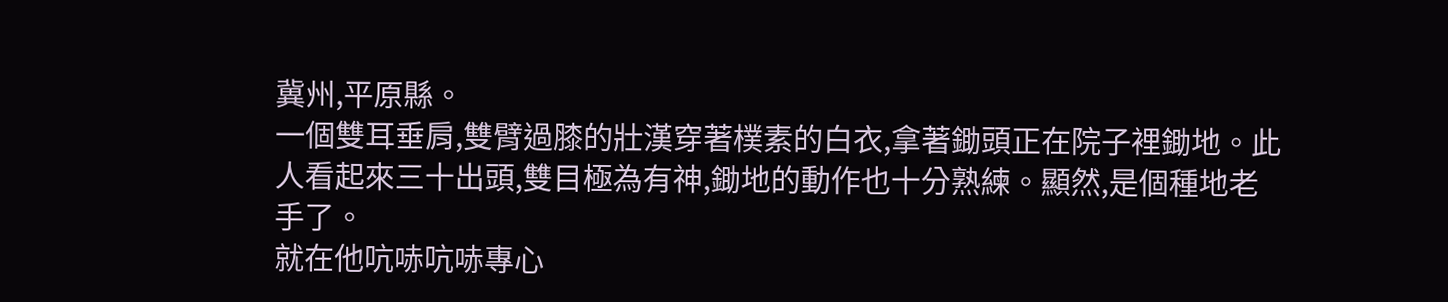冀州,平原縣。
一個雙耳垂肩,雙臂過膝的壯漢穿著樸素的白衣,拿著鋤頭正在院子裡鋤地。此人看起來三十出頭,雙目極為有神,鋤地的動作也十分熟練。顯然,是個種地老手了。
就在他吭哧吭哧專心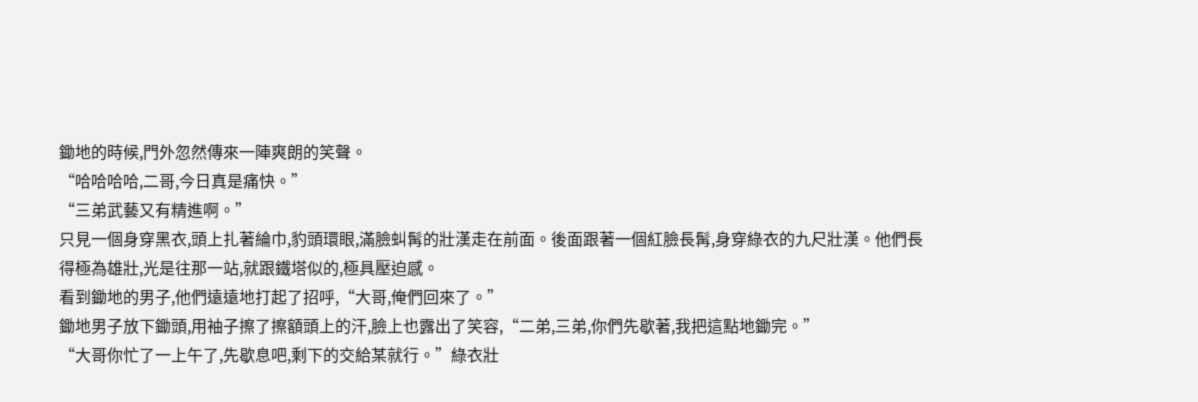鋤地的時候,門外忽然傳來一陣爽朗的笑聲。
“哈哈哈哈,二哥,今日真是痛快。”
“三弟武藝又有精進啊。”
只見一個身穿黑衣,頭上扎著綸巾,豹頭環眼,滿臉虯髯的壯漢走在前面。後面跟著一個紅臉長髯,身穿綠衣的九尺壯漢。他們長得極為雄壯,光是往那一站,就跟鐵塔似的,極具壓迫感。
看到鋤地的男子,他們遠遠地打起了招呼,“大哥,俺們回來了。”
鋤地男子放下鋤頭,用袖子擦了擦額頭上的汗,臉上也露出了笑容,“二弟,三弟,你們先歇著,我把這點地鋤完。”
“大哥你忙了一上午了,先歇息吧,剩下的交給某就行。”綠衣壯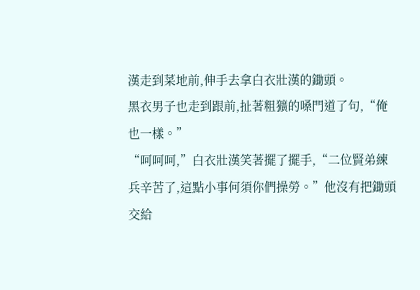漢走到菜地前,伸手去拿白衣壯漢的鋤頭。
黑衣男子也走到跟前,扯著粗獷的嗓門道了句,“俺也一樣。”
“呵呵呵,”白衣壯漢笑著擺了擺手,“二位賢弟練兵辛苦了,這點小事何須你們操勞。”他沒有把鋤頭交給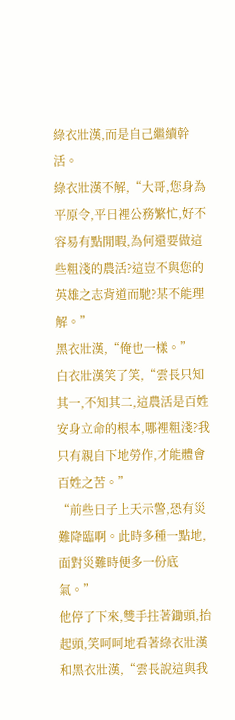綠衣壯漢,而是自己繼續幹活。
綠衣壯漢不解,“大哥,您身為平原令,平日裡公務繁忙,好不容易有點閒暇,為何還要做這些粗淺的農活?這豈不與您的英雄之志背道而馳?某不能理解。”
黑衣壯漢,“俺也一樣。”
白衣壯漢笑了笑,“雲長只知其一,不知其二,這農活是百姓安身立命的根本,哪裡粗淺?我只有親自下地勞作,才能體會百姓之苦。”
“前些日子上天示警,恐有災難降臨啊。此時多種一點地,面對災難時便多一份底氣。”
他停了下來,雙手拄著鋤頭,抬起頭,笑呵呵地看著綠衣壯漢和黑衣壯漢,“雲長說這與我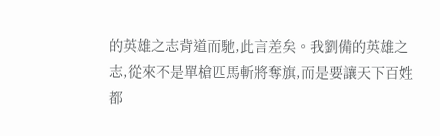的英雄之志背道而馳,此言差矣。我劉備的英雄之志,從來不是單槍匹馬斬將奪旗,而是要讓天下百姓都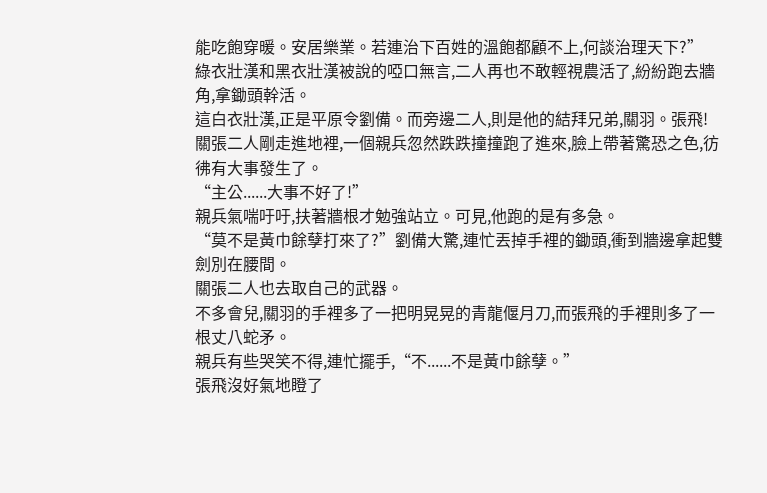能吃飽穿暖。安居樂業。若連治下百姓的溫飽都顧不上,何談治理天下?”
綠衣壯漢和黑衣壯漢被說的啞口無言,二人再也不敢輕視農活了,紛紛跑去牆角,拿鋤頭幹活。
這白衣壯漢,正是平原令劉備。而旁邊二人,則是他的結拜兄弟,關羽。張飛!
關張二人剛走進地裡,一個親兵忽然跌跌撞撞跑了進來,臉上帶著驚恐之色,彷彿有大事發生了。
“主公......大事不好了!”
親兵氣喘吁吁,扶著牆根才勉強站立。可見,他跑的是有多急。
“莫不是黃巾餘孽打來了?”劉備大驚,連忙丟掉手裡的鋤頭,衝到牆邊拿起雙劍別在腰間。
關張二人也去取自己的武器。
不多會兒,關羽的手裡多了一把明晃晃的青龍偃月刀,而張飛的手裡則多了一根丈八蛇矛。
親兵有些哭笑不得,連忙擺手,“不......不是黃巾餘孽。”
張飛沒好氣地瞪了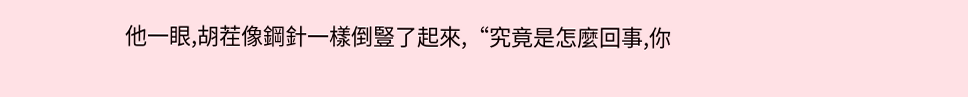他一眼,胡茬像鋼針一樣倒豎了起來,“究竟是怎麼回事,你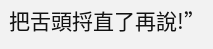把舌頭捋直了再說!”